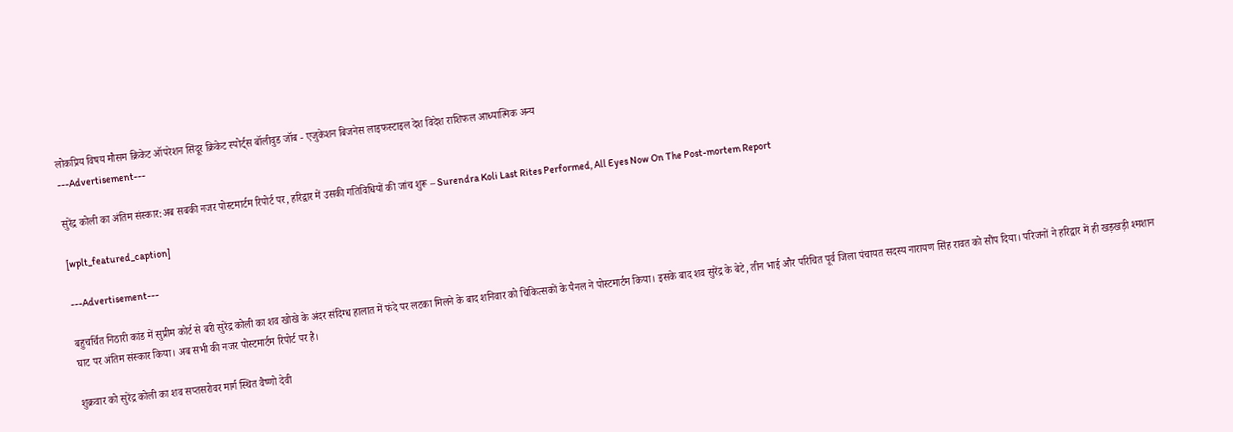लोकप्रिय विषय मौसम क्रिकेट ऑपरेशन सिंदूर क्रिकेट स्पोर्ट्स बॉलीवुड जॉब - एजुकेशन बिजनेस लाइफस्टाइल देश विदेश राशिफल आध्यात्मिक अन्य
---Advertisement---

सुरेंद्र कोली का अंतिम संस्कार:अब सबकी नजर पोस्टमार्टम रिपोर्ट पर, हरिद्वार में उसकी गतिविधियों की जांच शुरू – Surendra Koli Last Rites Performed, All Eyes Now On The Post-mortem Report

[wplt_featured_caption]

---Advertisement---

बहुचर्चित निठारी कांड में सुप्रीम कोर्ट से बरी सुरेंद्र कोली का शव खोखे के अंदर संदिग्ध हालात में फंदे पर लटका मिलने के बाद शनिवार को चिकित्सकों के पैनल ने पोस्टमार्टम किया। इसके बाद शव सुरेंद्र के बेटे, तीन भाई और परिचित पूर्व जिला पंचायत सदस्य नारायण सिंह रावत को सौंप दिया। परिजनों ने हरिद्वार में ही खड़खड़ी श्मशान घाट पर अंतिम संस्कार किया। अब सभी की नजर पोस्टमार्टम रिपोर्ट पर है।

शुक्रवार को सुरेंद्र कोली का शव सप्तसरोवर मार्ग स्थित वैष्णो देवी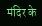मंदिर के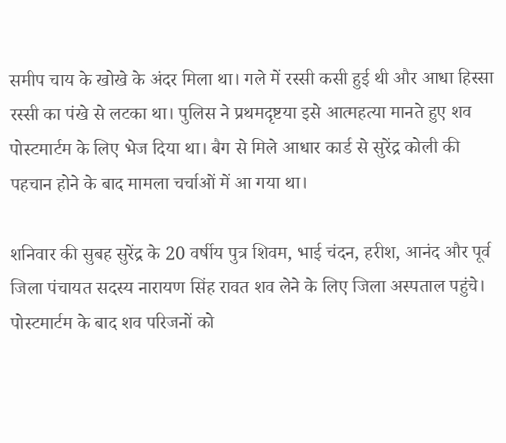समीप चाय के खोखे के अंदर मिला था। गले में रस्सी कसी हुई थी और आधा हिस्सा रस्सी का पंखे से लटका था। पुलिस ने प्रथमदृष्टया इसे आत्महत्या मानते हुए शव पोस्टमार्टम के लिए भेज दिया था। बैग से मिले आधार कार्ड से सुरेंद्र कोली की पहचान होने के बाद मामला चर्चाओं में आ गया था।

शनिवार की सुबह सुरेंद्र के 20 वर्षीय पुत्र शिवम, भाई चंदन, हरीश, आनंद और पूर्व जिला पंचायत सदस्य नारायण सिंह रावत शव लेने के लिए जिला अस्पताल पहुंचे। पोस्टमार्टम के बाद शव परिजनों को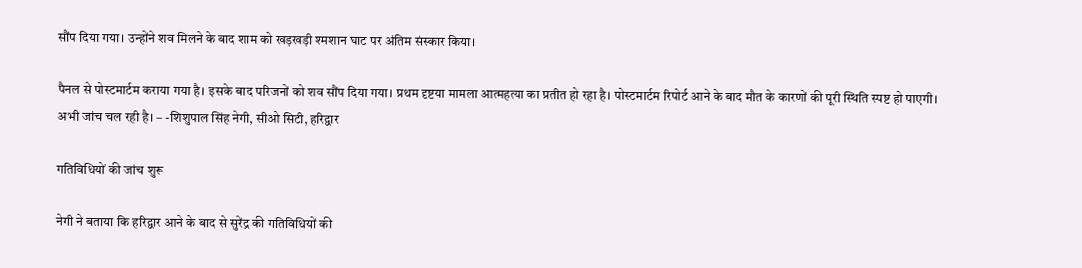सौंप दिया गया। उन्होंने शव मिलने के बाद शाम को खड़खड़ी श्मशान घाट पर अंतिम संस्कार किया।

पैनल से पोस्टमार्टम कराया गया है। इसके बाद परिजनों को शव सौंप दिया गया। प्रथम दृष्टया मामला आत्महत्या का प्रतीत हो रहा है। पोस्टमार्टम रिपोर्ट आने के बाद मौत के कारणों की पूरी स्थिति स्पष्ट हो पाएगी। अभी जांच चल रही है। – -शिशुपाल सिंह नेगी, सीओ सिटी, हरिद्वार

गतिविधियों की जांच शुरू

नेगी ने बताया कि हरिद्वार आने के बाद से सुरेंद्र की गतिविधियों की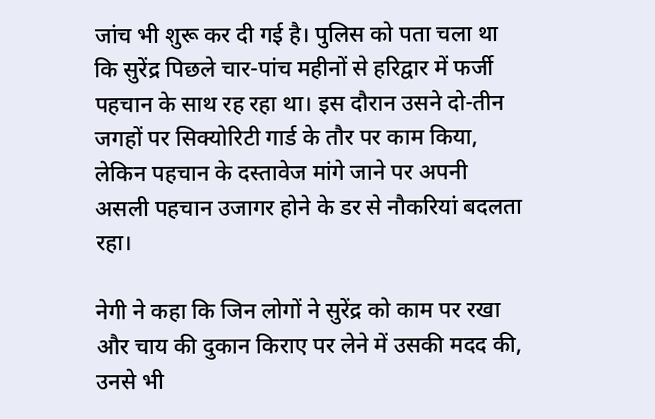जांच भी शुरू कर दी गई है। पुलिस को पता चला था कि सुरेंद्र पिछले चार-पांच महीनों से हरिद्वार में फर्जी पहचान के साथ रह रहा था। इस दौरान उसने दो-तीन जगहों पर सिक्योरिटी गार्ड के तौर पर काम किया, लेकिन पहचान के दस्तावेज मांगे जाने पर अपनी असली पहचान उजागर होने के डर से नौकरियां बदलता रहा।

नेगी ने कहा कि जिन लोगों ने सुरेंद्र को काम पर रखा और चाय की दुकान किराए पर लेने में उसकी मदद की, उनसे भी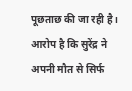पूछताछ की जा रही है। आरोप है कि सुरेंद्र ने अपनी मौत से सिर्फ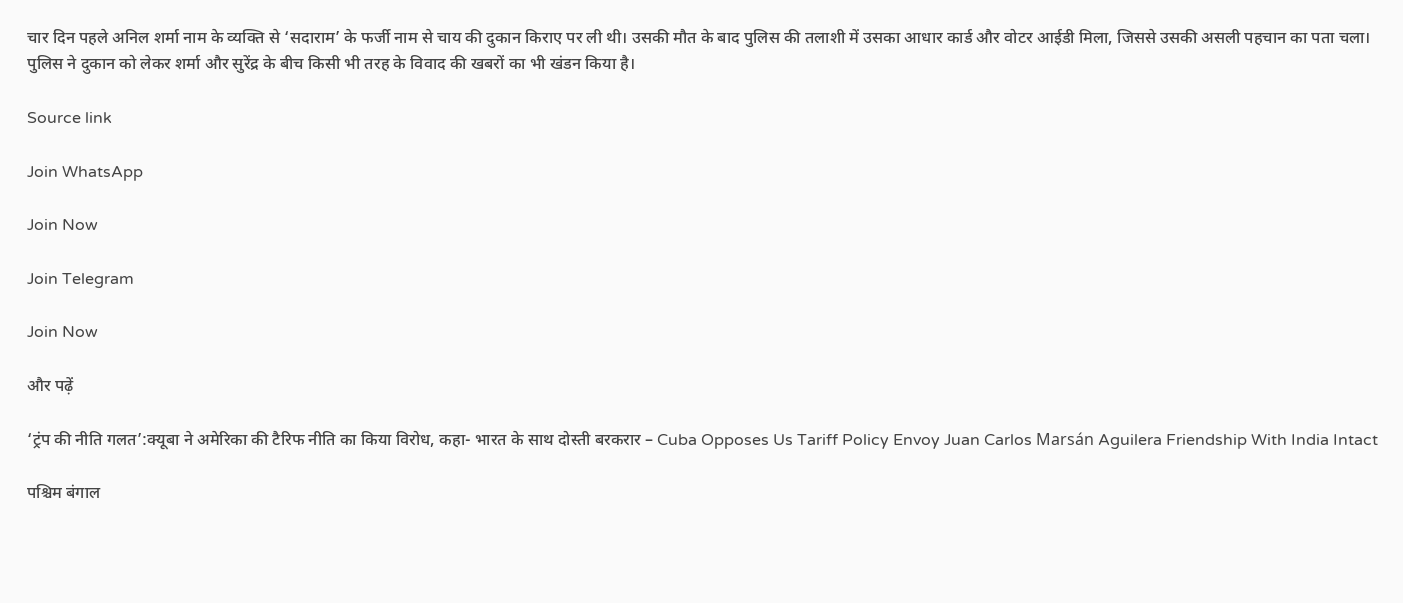चार दिन पहले अनिल शर्मा नाम के व्यक्ति से ‘सदाराम’ के फर्जी नाम से चाय की दुकान किराए पर ली थी। उसकी मौत के बाद पुलिस की तलाशी में उसका आधार कार्ड और वोटर आईडी मिला, जिससे उसकी असली पहचान का पता चला। पुलिस ने दुकान को लेकर शर्मा और सुरेंद्र के बीच किसी भी तरह के विवाद की खबरों का भी खंडन किया है।

Source link

Join WhatsApp

Join Now

Join Telegram

Join Now

और पढ़ें

‘ट्रंप की नीति गलत’:क्यूबा ने अमेरिका की टैरिफ नीति का किया विरोध, कहा- भारत के साथ दोस्ती बरकरार – Cuba Opposes Us Tariff Policy Envoy Juan Carlos Marsán Aguilera Friendship With India Intact

पश्चिम बंगाल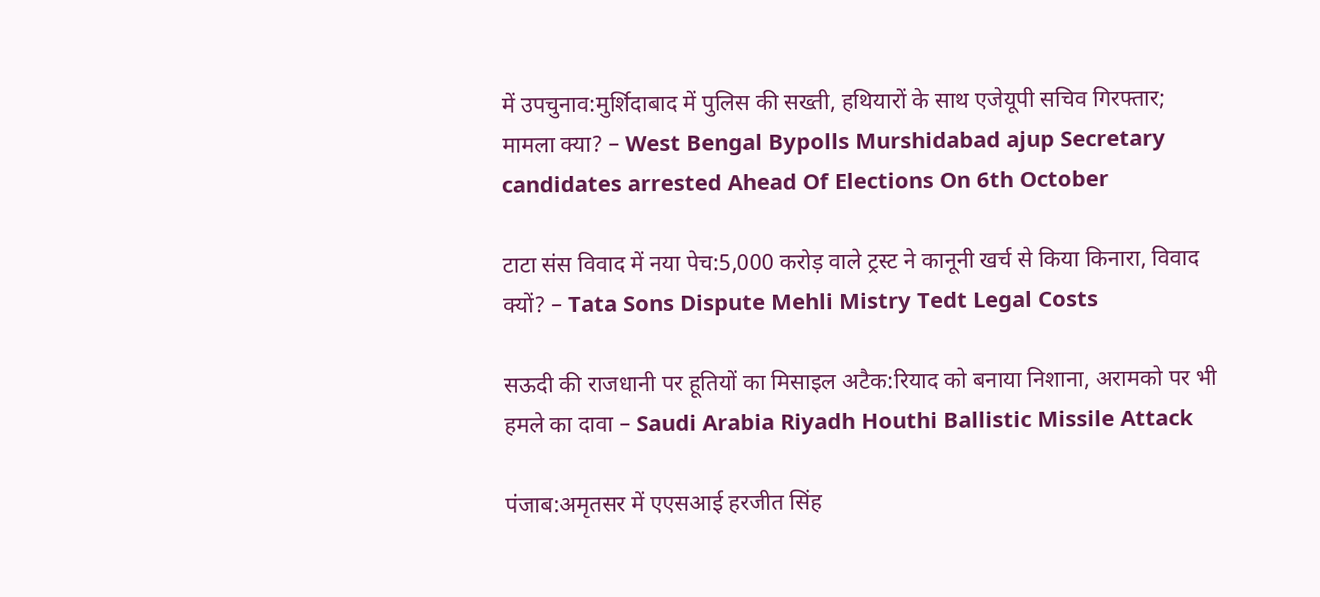में उपचुनाव:मुर्शिदाबाद में पुलिस की सख्ती, हथियारों के साथ एजेयूपी सचिव गिरफ्तार; मामला क्या? – West Bengal Bypolls Murshidabad ajup Secretary candidates arrested Ahead Of Elections On 6th October

टाटा संस विवाद में नया पेच:5,000 करोड़ वाले ट्रस्ट ने कानूनी खर्च से किया किनारा, विवाद क्यों? – Tata Sons Dispute Mehli Mistry Tedt Legal Costs

सऊदी की राजधानी पर हूतियों का मिसाइल अटैक:रियाद को बनाया निशाना, अरामको पर भी हमले का दावा – Saudi Arabia Riyadh Houthi Ballistic Missile Attack

पंजाब:अमृतसर में एएसआई हरजीत सिंह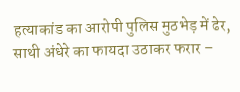हत्याकांड का आरोपी पुलिस मुठभेड़ में ढेर, साथी अंधेरे का फायदा उठाकर फरार –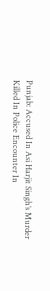Punjab: Accused In Asi Harjit Singh’s Murder Killed In Police Encounter In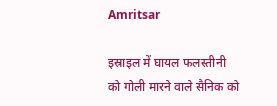Amritsar

इस्राइल में घायल फलस्तीनी को गोली मारने वाले सैनिक को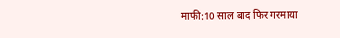माफी:10 साल बाद फिर गरमाया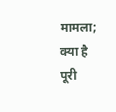मामला; क्या है पूरी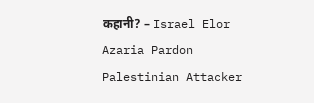कहानी? – Israel Elor Azaria Pardon Palestinian Attacker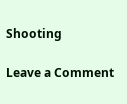Shooting

Leave a Comment